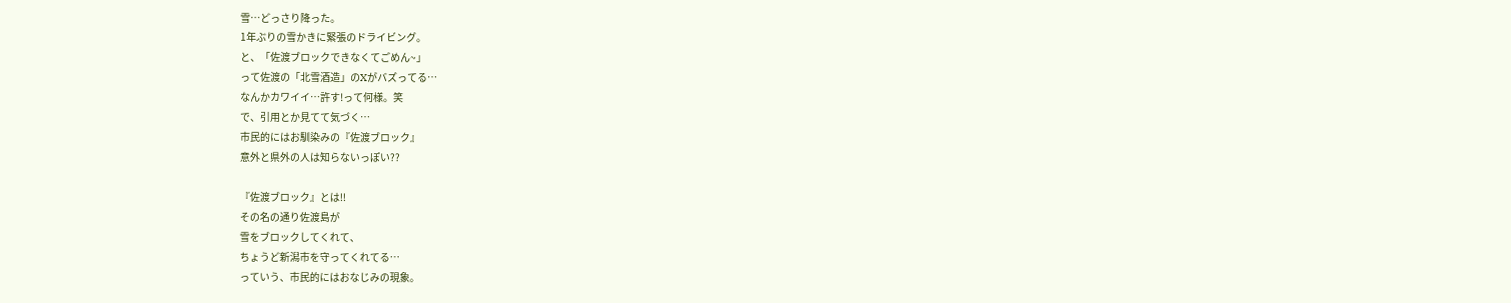雪…どっさり降った。
1年ぶりの雪かきに緊張のドライビング。
と、「佐渡ブロックできなくてごめん~」
って佐渡の「北雪酒造」のXがバズってる…
なんかカワイイ…許す!って何様。笑
で、引用とか見てて気づく…
市民的にはお馴染みの『佐渡ブロック』
意外と県外の人は知らないっぽい??

『佐渡ブロック』とは!!
その名の通り佐渡島が
雪をブロックしてくれて、
ちょうど新潟市を守ってくれてる…
っていう、市民的にはおなじみの現象。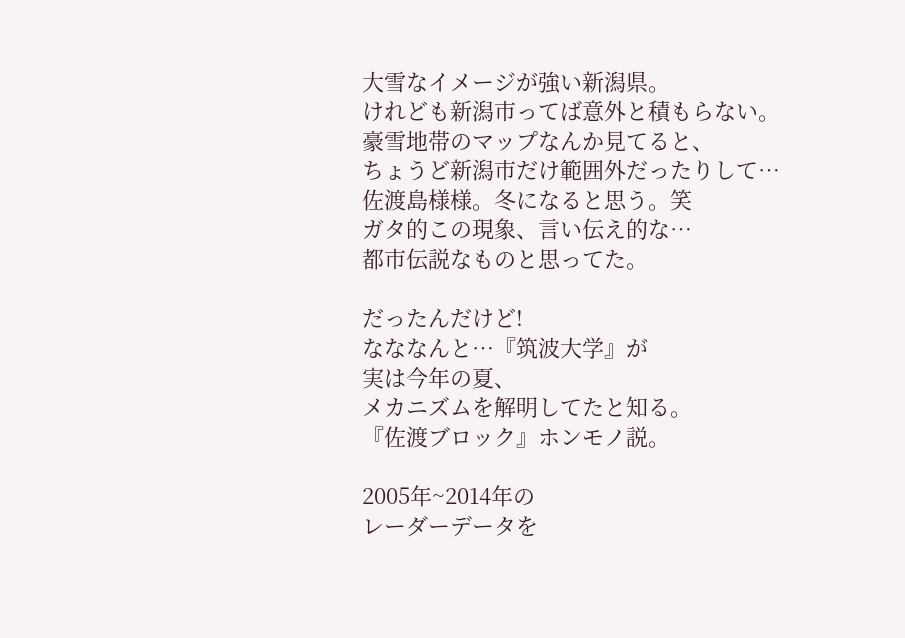大雪なイメージが強い新潟県。
けれども新潟市ってば意外と積もらない。
豪雪地帯のマップなんか見てると、
ちょうど新潟市だけ範囲外だったりして…
佐渡島様様。冬になると思う。笑
ガタ的この現象、言い伝え的な…
都市伝説なものと思ってた。

だったんだけど!
なななんと…『筑波大学』が
実は今年の夏、
メカニズムを解明してたと知る。
『佐渡ブロック』ホンモノ説。

2005年~2014年の
レーダーデータを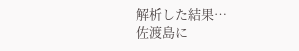解析した結果…
佐渡島に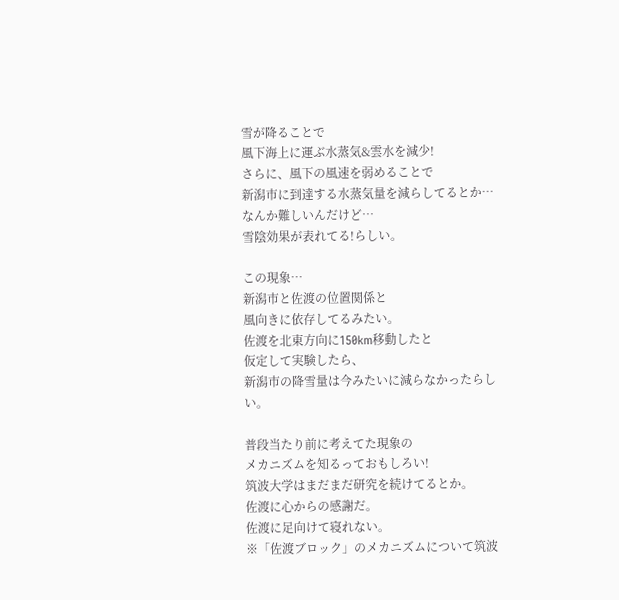雪が降ることで
風下海上に運ぶ水蒸気&雲水を減少!
さらに、風下の風速を弱めることで
新潟市に到達する水蒸気量を減らしてるとか…
なんか難しいんだけど…
雪陰効果が表れてる!らしい。

この現象…
新潟市と佐渡の位置関係と
風向きに依存してるみたい。
佐渡を北東方向に150km移動したと
仮定して実験したら、
新潟市の降雪量は今みたいに減らなかったらしい。

普段当たり前に考えてた現象の
メカニズムを知るっておもしろい!
筑波大学はまだまだ研究を続けてるとか。
佐渡に心からの感謝だ。
佐渡に足向けて寝れない。
※「佐渡ブロック」のメカニズムについて筑波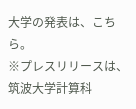大学の発表は、こちら。
※プレスリリースは、筑波大学計算科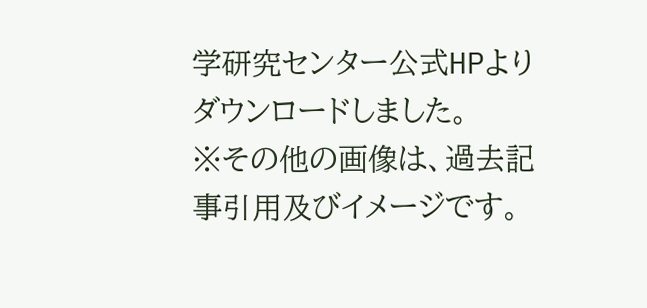学研究センター公式HPよりダウンロードしました。
※その他の画像は、過去記事引用及びイメージです。